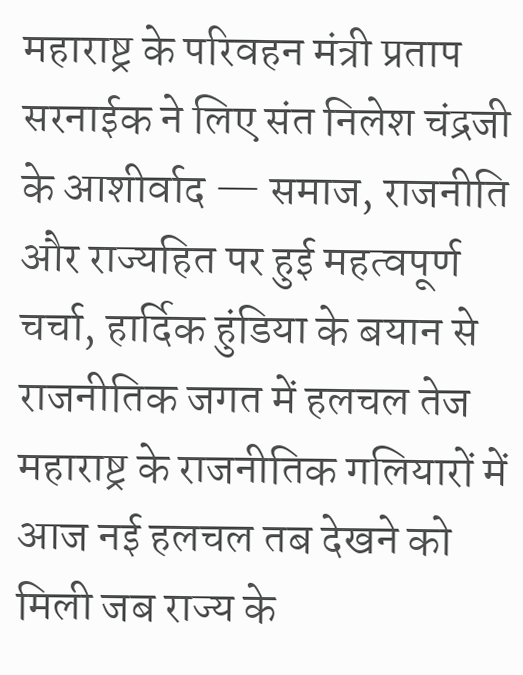महाराष्ट्र के परिवहन मंत्री प्रताप सरनाईक ने लिए संत निलेश चंद्रजी के आशीर्वाद — समाज, राजनीति और राज्यहित पर हुई महत्वपूर्ण चर्चा, हार्दिक हुंडिया के बयान से राजनीतिक जगत में हलचल तेज
महाराष्ट्र के राजनीतिक गलियारों में आज नई हलचल तब देखने को मिली जब राज्य के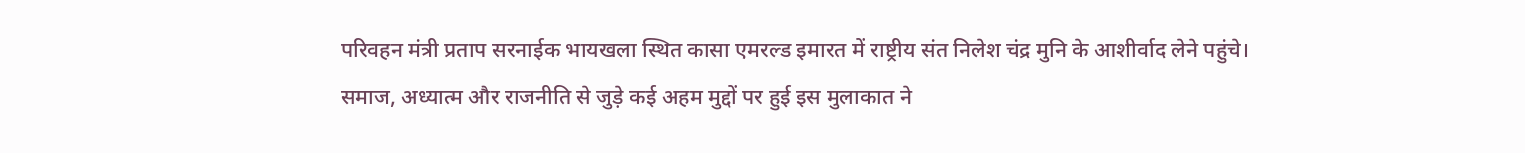परिवहन मंत्री प्रताप सरनाईक भायखला स्थित कासा एमरल्ड इमारत में राष्ट्रीय संत निलेश चंद्र मुनि के आशीर्वाद लेने पहुंचे। समाज, अध्यात्म और राजनीति से जुड़े कई अहम मुद्दों पर हुई इस मुलाकात ने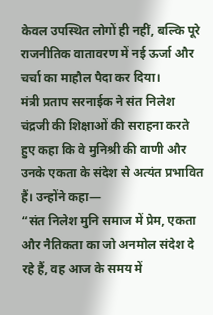केवल उपस्थित लोगों ही नहीं, बल्कि पूरे राजनीतिक वातावरण में नई ऊर्जा और चर्चा का माहौल पैदा कर दिया।
मंत्री प्रताप सरनाईक ने संत निलेश चंद्रजी की शिक्षाओं की सराहना करते हुए कहा कि वे मुनिश्री की वाणी और उनके एकता के संदेश से अत्यंत प्रभावित हैं। उन्होंने कहा—
“संत निलेश मुनि समाज में प्रेम, एकता और नैतिकता का जो अनमोल संदेश दे रहे हैं, वह आज के समय में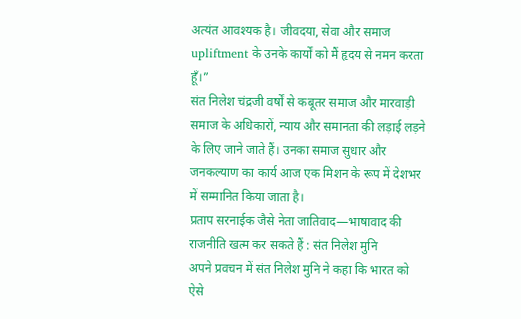अत्यंत आवश्यक है। जीवदया, सेवा और समाज upliftment के उनके कार्यों को मैं हृदय से नमन करता हूँ।”
संत निलेश चंद्रजी वर्षों से कबूतर समाज और मारवाड़ी समाज के अधिकारों, न्याय और समानता की लड़ाई लड़ने के लिए जाने जाते हैं। उनका समाज सुधार और जनकल्याण का कार्य आज एक मिशन के रूप में देशभर में सम्मानित किया जाता है।
प्रताप सरनाईक जैसे नेता जातिवाद—भाषावाद की राजनीति खत्म कर सकते हैं : संत निलेश मुनि
अपने प्रवचन में संत निलेश मुनि ने कहा कि भारत को ऐसे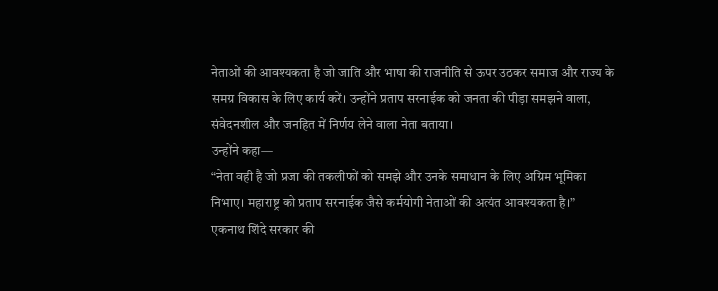नेताओं की आवश्यकता है जो जाति और भाषा की राजनीति से ऊपर उठकर समाज और राज्य के समग्र विकास के लिए कार्य करें। उन्होंने प्रताप सरनाईक को जनता की पीड़ा समझने वाला, संवेदनशील और जनहित में निर्णय लेने वाला नेता बताया।
उन्होंने कहा—
“नेता वही है जो प्रजा की तकलीफों को समझे और उनके समाधान के लिए अग्रिम भूमिका निभाए। महाराष्ट्र को प्रताप सरनाईक जैसे कर्मयोगी नेताओं की अत्यंत आवश्यकता है।”
एकनाथ शिंदे सरकार की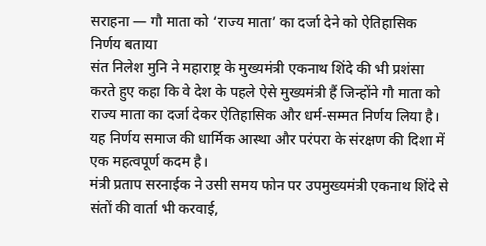सराहना — गौ माता को ‘राज्य माता’ का दर्जा देने को ऐतिहासिक निर्णय बताया
संत निलेश मुनि ने महाराष्ट्र के मुख्यमंत्री एकनाथ शिंदे की भी प्रशंसा करते हुए कहा कि वे देश के पहले ऐसे मुख्यमंत्री हैं जिन्होंने गौ माता को राज्य माता का दर्जा देकर ऐतिहासिक और धर्म-सम्मत निर्णय लिया है। यह निर्णय समाज की धार्मिक आस्था और परंपरा के संरक्षण की दिशा में एक महत्वपूर्ण कदम है।
मंत्री प्रताप सरनाईक ने उसी समय फोन पर उपमुख्यमंत्री एकनाथ शिंदे से संतों की वार्ता भी करवाई,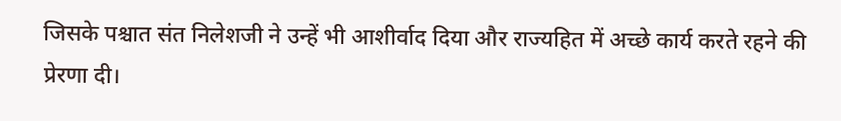जिसके पश्चात संत निलेशजी ने उन्हें भी आशीर्वाद दिया और राज्यहित में अच्छे कार्य करते रहने की प्रेरणा दी।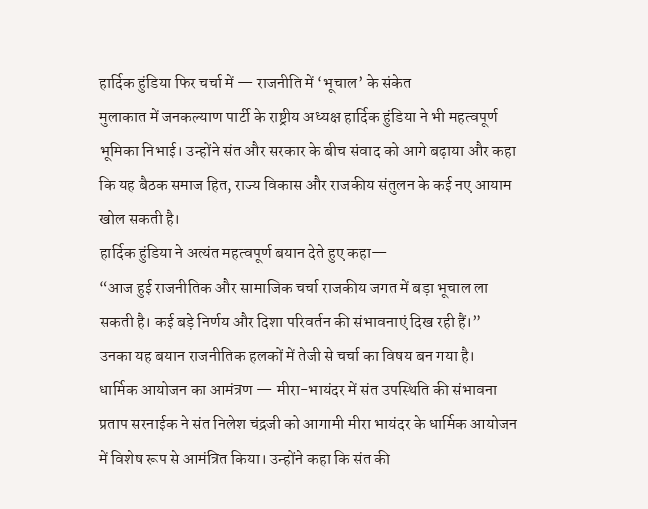हार्दिक हुंडिया फिर चर्चा में — राजनीति में ‘भूचाल’ के संकेत
मुलाकात में जनकल्याण पार्टी के राष्ट्रीय अध्यक्ष हार्दिक हुंडिया ने भी महत्वपूर्ण भूमिका निभाई। उन्होंने संत और सरकार के बीच संवाद को आगे बढ़ाया और कहा कि यह बैठक समाज हित, राज्य विकास और राजकीय संतुलन के कई नए आयाम खोल सकती है।
हार्दिक हुंडिया ने अत्यंत महत्वपूर्ण बयान देते हुए कहा—
“आज हुई राजनीतिक और सामाजिक चर्चा राजकीय जगत में बड़ा भूचाल ला सकती है। कई बड़े निर्णय और दिशा परिवर्तन की संभावनाएं दिख रही हैं।”
उनका यह बयान राजनीतिक हलकों में तेजी से चर्चा का विषय बन गया है।
धार्मिक आयोजन का आमंत्रण — मीरा-भायंदर में संत उपस्थिति की संभावना
प्रताप सरनाईक ने संत निलेश चंद्रजी को आगामी मीरा भायंदर के धार्मिक आयोजन में विशेष रूप से आमंत्रित किया। उन्होंने कहा कि संत की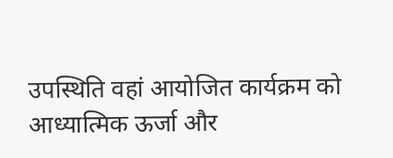उपस्थिति वहां आयोजित कार्यक्रम को आध्यात्मिक ऊर्जा और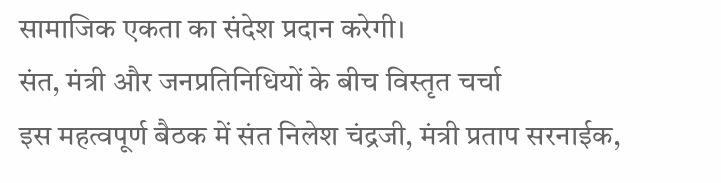सामाजिक एकता का संदेश प्रदान करेगी।
संत, मंत्री और जनप्रतिनिधियों के बीच विस्तृत चर्चा
इस महत्वपूर्ण बैठक में संत निलेश चंद्रजी, मंत्री प्रताप सरनाईक,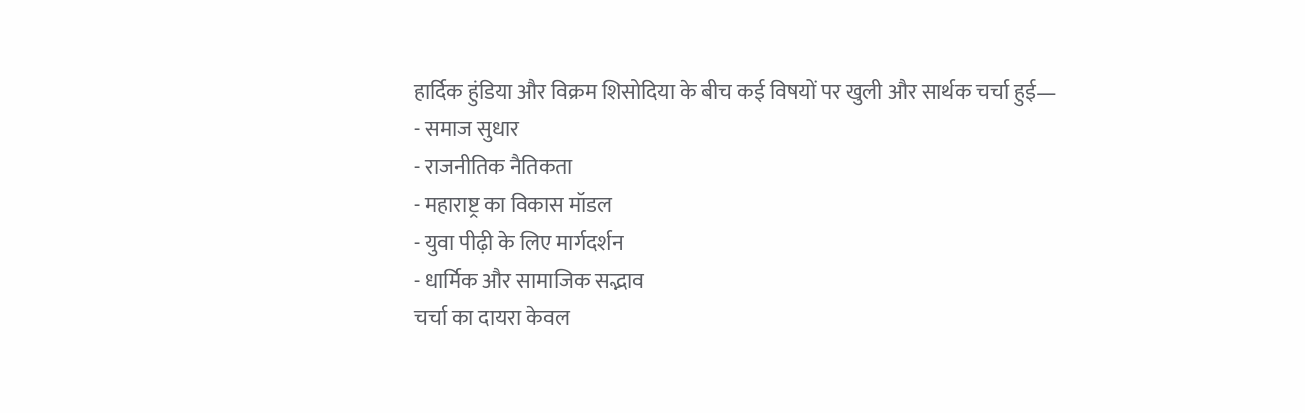हार्दिक हुंडिया और विक्रम शिसोदिया के बीच कई विषयों पर खुली और सार्थक चर्चा हुई—
- समाज सुधार
- राजनीतिक नैतिकता
- महाराष्ट्र का विकास मॉडल
- युवा पीढ़ी के लिए मार्गदर्शन
- धार्मिक और सामाजिक सद्भाव
चर्चा का दायरा केवल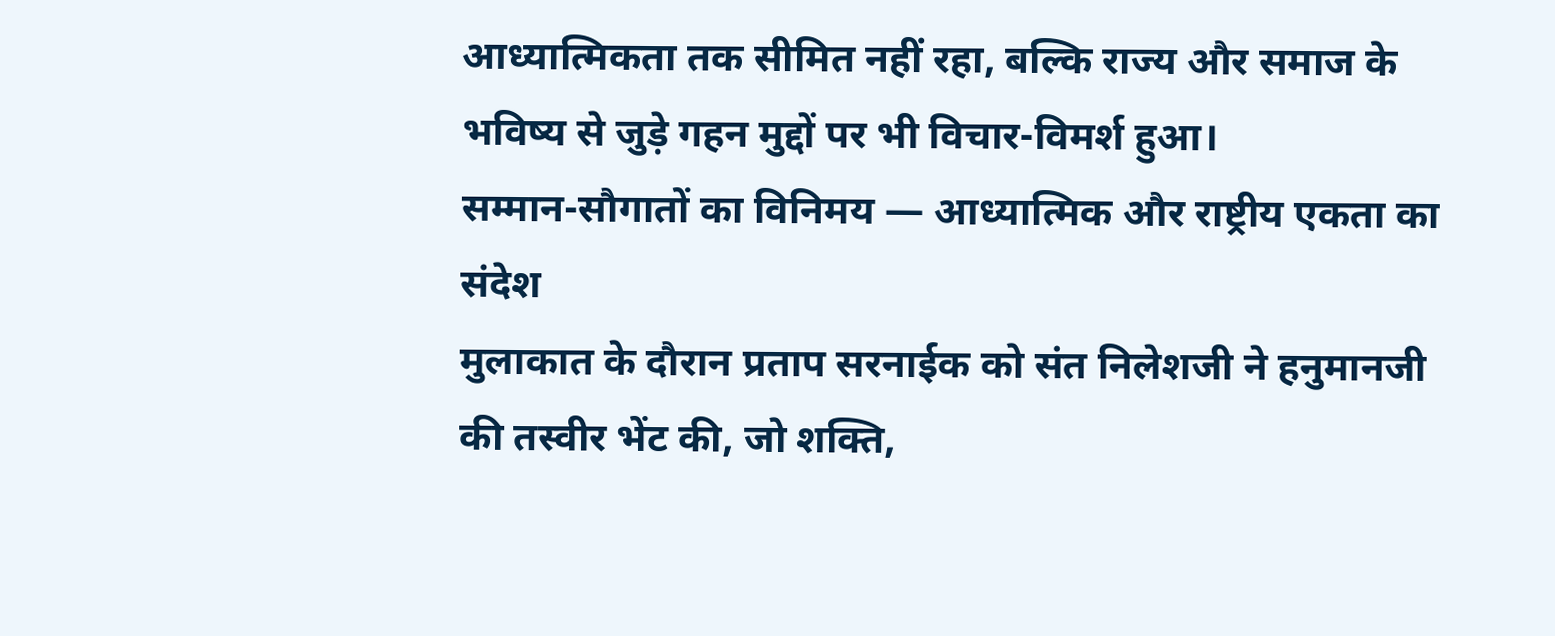आध्यात्मिकता तक सीमित नहीं रहा, बल्कि राज्य और समाज के भविष्य से जुड़े गहन मुद्दों पर भी विचार-विमर्श हुआ।
सम्मान-सौगातों का विनिमय — आध्यात्मिक और राष्ट्रीय एकता का संदेश
मुलाकात के दौरान प्रताप सरनाईक को संत निलेशजी ने हनुमानजी की तस्वीर भेंट की, जो शक्ति,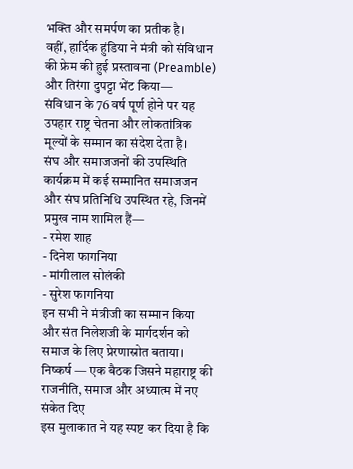भक्ति और समर्पण का प्रतीक है।
वहीं, हार्दिक हुंडिया ने मंत्री को संविधान की फ्रेम की हुई प्रस्तावना (Preamble) और तिरंगा दुपट्टा भेंट किया—
संविधान के 76 वर्ष पूर्ण होने पर यह उपहार राष्ट्र चेतना और लोकतांत्रिक मूल्यों के सम्मान का संदेश देता है।
संघ और समाजजनों की उपस्थिति
कार्यक्रम में कई सम्मानित समाजजन और संघ प्रतिनिधि उपस्थित रहे, जिनमें प्रमुख नाम शामिल हैं—
- रमेश शाह
- दिनेश फागनिया
- मांगीलाल सोलंकी
- सुरेश फागनिया
इन सभी ने मंत्रीजी का सम्मान किया और संत निलेशजी के मार्गदर्शन को समाज के लिए प्रेरणास्रोत बताया।
निष्कर्ष — एक बैठक जिसने महाराष्ट्र की राजनीति, समाज और अध्यात्म में नए संकेत दिए
इस मुलाकात ने यह स्पष्ट कर दिया है कि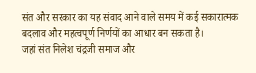संत और सरकार का यह संवाद आने वाले समय में कई सकारात्मक बदलाव और महत्वपूर्ण निर्णयों का आधार बन सकता है।
जहां संत निलेश चंद्रजी समाज और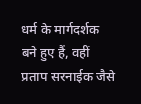धर्म के मार्गदर्शक बने हुए हैं, वहीं प्रताप सरनाईक जैसे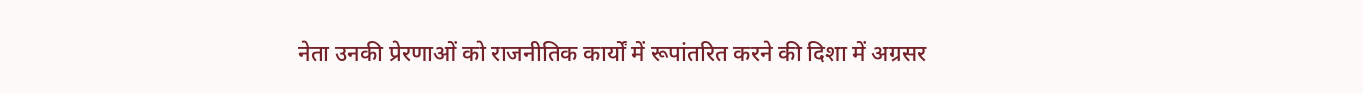नेता उनकी प्रेरणाओं को राजनीतिक कार्यों में रूपांतरित करने की दिशा में अग्रसर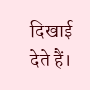दिखाई देते हैं।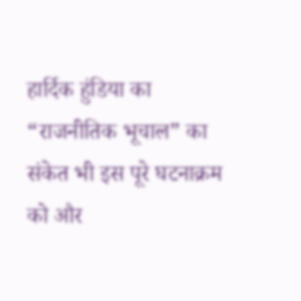हार्दिक हुंडिया का “राजनीतिक भूचाल” का संकेत भी इस पूरे घटनाक्रम को और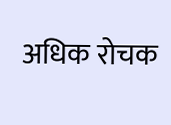अधिक रोचक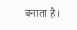बनाता है।